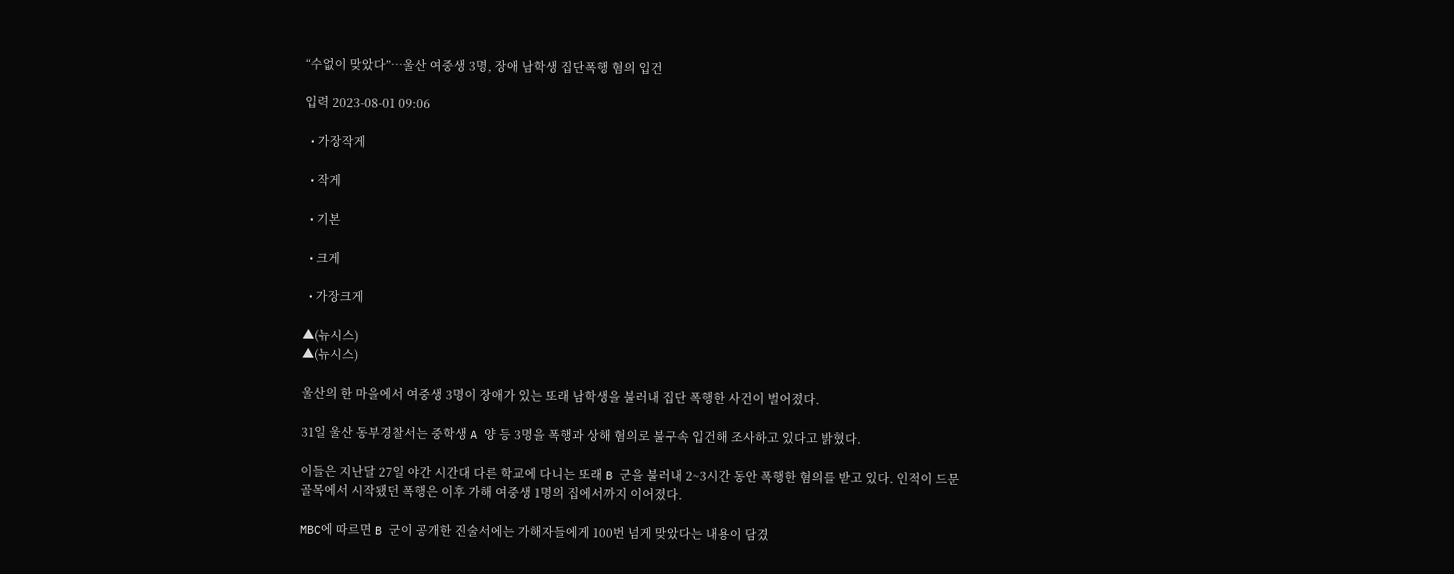“수없이 맞았다”…울산 여중생 3명, 장애 남학생 집단폭행 혐의 입건

입력 2023-08-01 09:06

  • 가장작게

  • 작게

  • 기본

  • 크게

  • 가장크게

▲(뉴시스)
▲(뉴시스)

울산의 한 마을에서 여중생 3명이 장애가 있는 또래 남학생을 불러내 집단 폭행한 사건이 벌어졌다.

31일 울산 동부경찰서는 중학생 A 양 등 3명을 폭행과 상해 혐의로 불구속 입건해 조사하고 있다고 밝혔다.

이들은 지난달 27일 야간 시간대 다른 학교에 다니는 또래 B 군을 불러내 2~3시간 동안 폭행한 혐의를 받고 있다. 인적이 드문 골목에서 시작됐던 폭행은 이후 가해 여중생 1명의 집에서까지 이어졌다.

MBC에 따르면 B 군이 공개한 진술서에는 가해자들에게 100번 넘게 맞았다는 내용이 담겼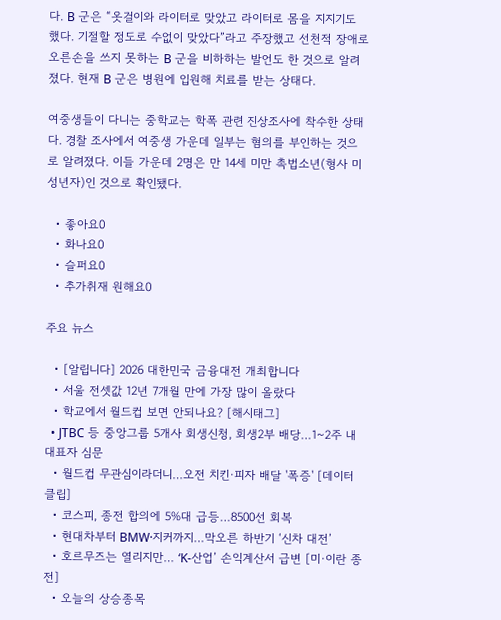다. B 군은 “옷걸이와 라이터로 맞았고 라이터로 몸을 지지기도 했다. 기절할 정도로 수없이 맞았다”라고 주장했고 선천적 장애로 오른손을 쓰지 못하는 B 군을 비하하는 발언도 한 것으로 알려졌다. 현재 B 군은 병원에 입원해 치료를 받는 상태다.

여중생들이 다니는 중학교는 학폭 관련 진상조사에 착수한 상태다. 경찰 조사에서 여중생 가운데 일부는 혐의를 부인하는 것으로 알려졌다. 이들 가운데 2명은 만 14세 미만 촉법소년(형사 미성년자)인 것으로 확인됐다.

  • 좋아요0
  • 화나요0
  • 슬퍼요0
  • 추가취재 원해요0

주요 뉴스

  • [알립니다] 2026 대한민국 금융대전 개최합니다
  • 서울 전셋값 12년 7개월 만에 가장 많이 올랐다
  • 학교에서 월드컵 보면 안되나요? [해시태그]
  • JTBC 등 중앙그룹 5개사 회생신청, 회생2부 배당…1~2주 내 대표자 심문
  • 월드컵 무관심이라더니…오전 치킨·피자 배달 '폭증' [데이터클립]
  • 코스피, 종전 합의에 5%대 급등…8500선 회복
  • 현대차부터 BMW·지커까지…막오른 하반기 ‘신차 대전’
  • 호르무즈는 열리지만… ‘K-산업’ 손익계산서 급변 [미·이란 종전]
  • 오늘의 상승종목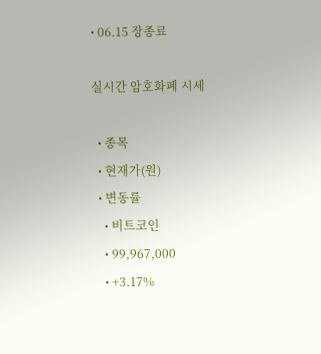• 06.15 장종료

실시간 암호화폐 시세

  • 종목
  • 현재가(원)
  • 변동률
    • 비트코인
    • 99,967,000
    • +3.17%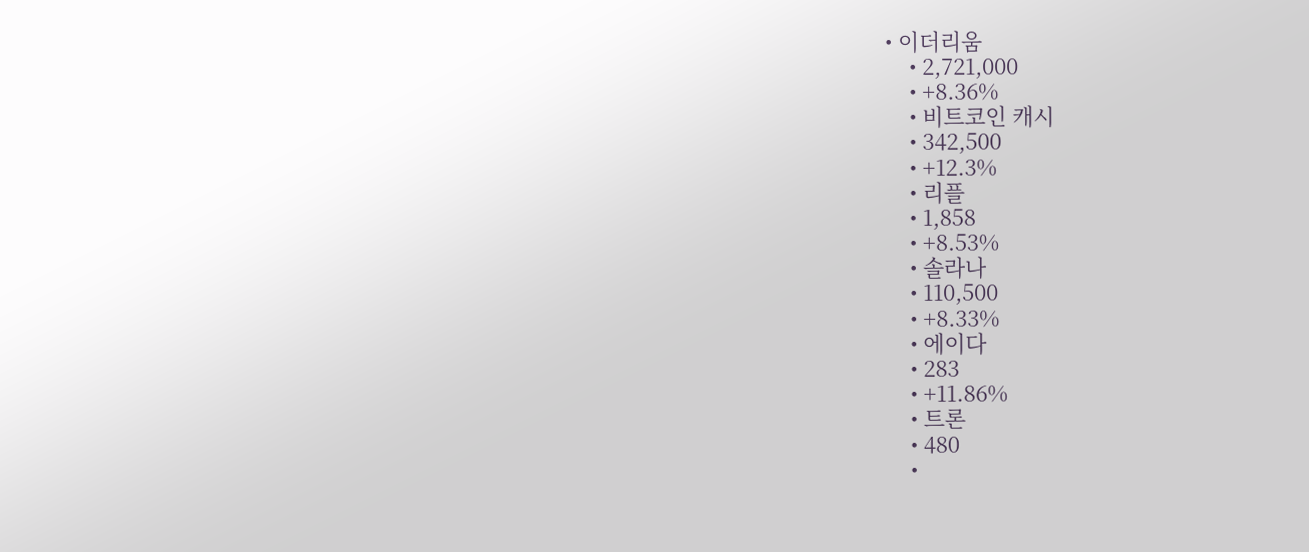• 이더리움
    • 2,721,000
    • +8.36%
    • 비트코인 캐시
    • 342,500
    • +12.3%
    • 리플
    • 1,858
    • +8.53%
    • 솔라나
    • 110,500
    • +8.33%
    • 에이다
    • 283
    • +11.86%
    • 트론
    • 480
    •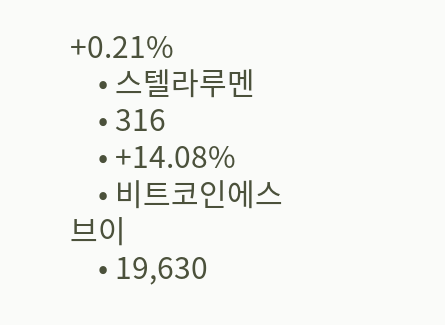+0.21%
    • 스텔라루멘
    • 316
    • +14.08%
    • 비트코인에스브이
    • 19,630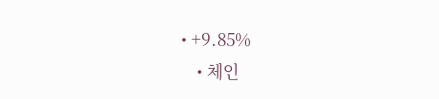• +9.85%
    • 체인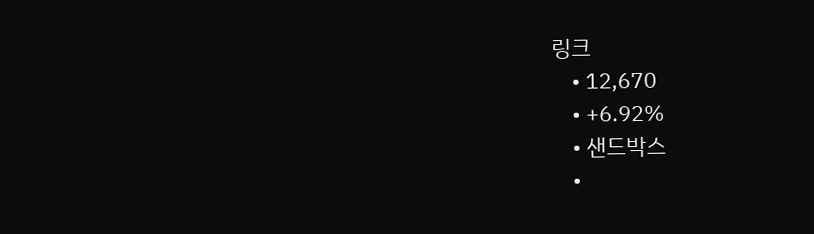링크
    • 12,670
    • +6.92%
    • 샌드박스
    •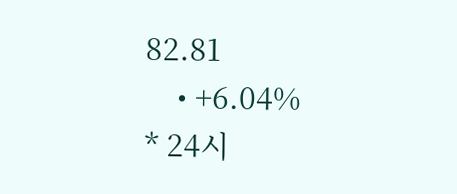82.81
    • +6.04%
* 24시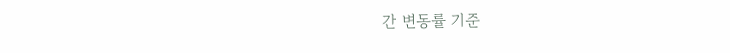간 변동률 기준